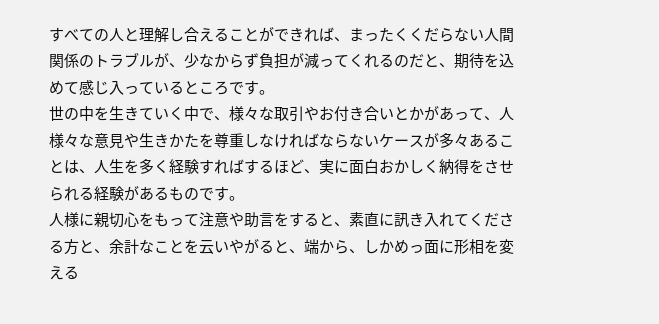すべての人と理解し合えることができれば、まったくくだらない人間関係のトラブルが、少なからず負担が減ってくれるのだと、期待を込めて感じ入っているところです。
世の中を生きていく中で、様々な取引やお付き合いとかがあって、人様々な意見や生きかたを尊重しなければならないケースが多々あることは、人生を多く経験すればするほど、実に面白おかしく納得をさせられる経験があるものです。
人様に親切心をもって注意や助言をすると、素直に訊き入れてくださる方と、余計なことを云いやがると、端から、しかめっ面に形相を変える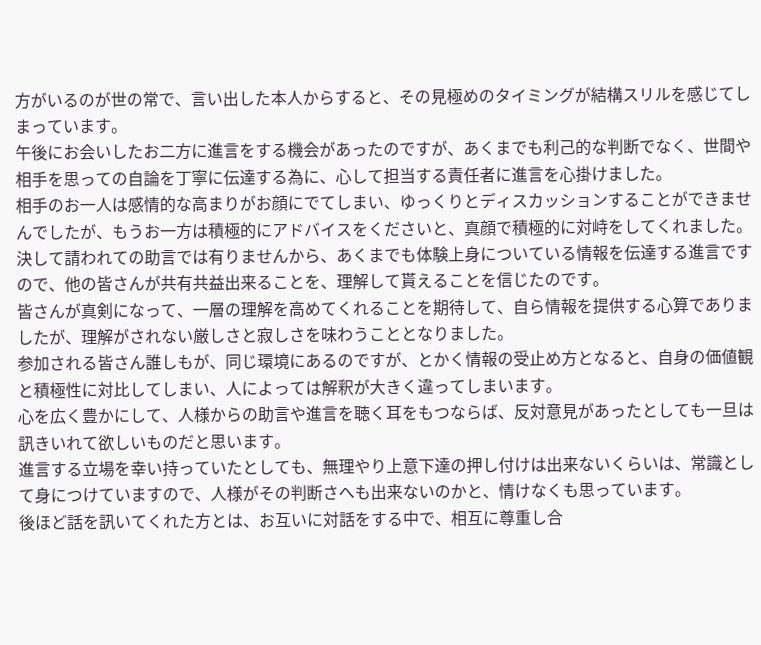方がいるのが世の常で、言い出した本人からすると、その見極めのタイミングが結構スリルを感じてしまっています。
午後にお会いしたお二方に進言をする機会があったのですが、あくまでも利己的な判断でなく、世間や相手を思っての自論を丁寧に伝達する為に、心して担当する責任者に進言を心掛けました。
相手のお一人は感情的な高まりがお顔にでてしまい、ゆっくりとディスカッションすることができませんでしたが、もうお一方は積極的にアドバイスをくださいと、真顔で積極的に対峙をしてくれました。
決して請われての助言では有りませんから、あくまでも体験上身についている情報を伝達する進言ですので、他の皆さんが共有共益出来ることを、理解して貰えることを信じたのです。
皆さんが真剣になって、一層の理解を高めてくれることを期待して、自ら情報を提供する心算でありましたが、理解がされない厳しさと寂しさを味わうこととなりました。
参加される皆さん誰しもが、同じ環境にあるのですが、とかく情報の受止め方となると、自身の価値観と積極性に対比してしまい、人によっては解釈が大きく違ってしまいます。
心を広く豊かにして、人様からの助言や進言を聴く耳をもつならば、反対意見があったとしても一旦は訊きいれて欲しいものだと思います。
進言する立場を幸い持っていたとしても、無理やり上意下達の押し付けは出来ないくらいは、常識として身につけていますので、人様がその判断さへも出来ないのかと、情けなくも思っています。
後ほど話を訊いてくれた方とは、お互いに対話をする中で、相互に尊重し合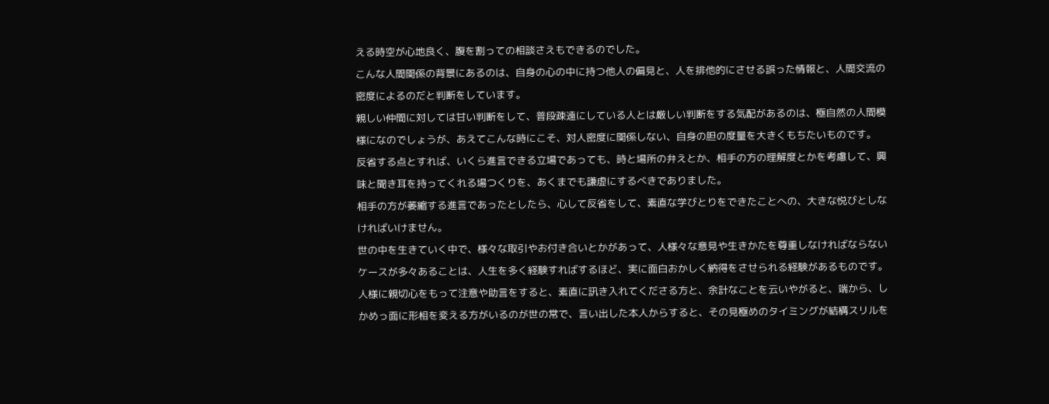える時空が心地良く、腹を割っての相談さえもできるのでした。
こんな人間関係の背景にあるのは、自身の心の中に持つ他人の偏見と、人を排他的にさせる誤った情報と、人間交流の密度によるのだと判断をしています。
親しい仲間に対しては甘い判断をして、普段疎遠にしている人とは厳しい判断をする気配があるのは、極自然の人間模様になのでしょうが、あえてこんな時にこそ、対人密度に関係しない、自身の胆の度量を大きくもちたいものです。
反省する点とすれば、いくら進言できる立場であっても、時と場所の弁えとか、相手の方の理解度とかを考慮して、興味と聞き耳を持ってくれる場つくりを、あくまでも謙虚にするべきでありました。
相手の方が萎縮する進言であったとしたら、心して反省をして、素直な学びとりをできたことへの、大きな悦びとしなければいけません。
世の中を生きていく中で、様々な取引やお付き合いとかがあって、人様々な意見や生きかたを尊重しなければならないケースが多々あることは、人生を多く経験すればするほど、実に面白おかしく納得をさせられる経験があるものです。
人様に親切心をもって注意や助言をすると、素直に訊き入れてくださる方と、余計なことを云いやがると、端から、しかめっ面に形相を変える方がいるのが世の常で、言い出した本人からすると、その見極めのタイミングが結構スリルを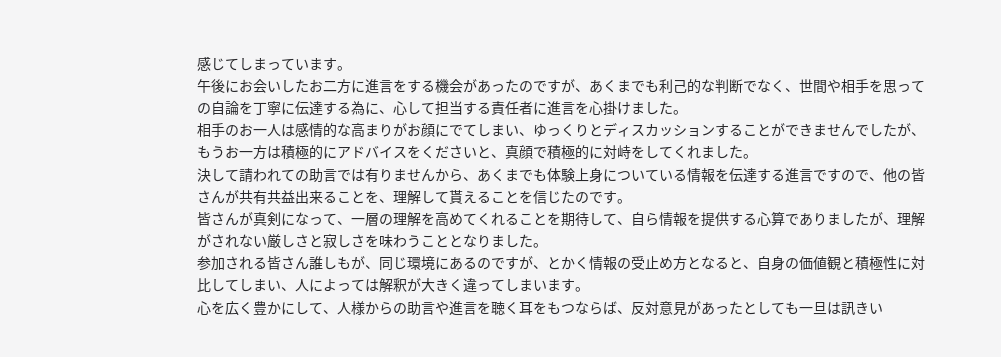感じてしまっています。
午後にお会いしたお二方に進言をする機会があったのですが、あくまでも利己的な判断でなく、世間や相手を思っての自論を丁寧に伝達する為に、心して担当する責任者に進言を心掛けました。
相手のお一人は感情的な高まりがお顔にでてしまい、ゆっくりとディスカッションすることができませんでしたが、もうお一方は積極的にアドバイスをくださいと、真顔で積極的に対峙をしてくれました。
決して請われての助言では有りませんから、あくまでも体験上身についている情報を伝達する進言ですので、他の皆さんが共有共益出来ることを、理解して貰えることを信じたのです。
皆さんが真剣になって、一層の理解を高めてくれることを期待して、自ら情報を提供する心算でありましたが、理解がされない厳しさと寂しさを味わうこととなりました。
参加される皆さん誰しもが、同じ環境にあるのですが、とかく情報の受止め方となると、自身の価値観と積極性に対比してしまい、人によっては解釈が大きく違ってしまいます。
心を広く豊かにして、人様からの助言や進言を聴く耳をもつならば、反対意見があったとしても一旦は訊きい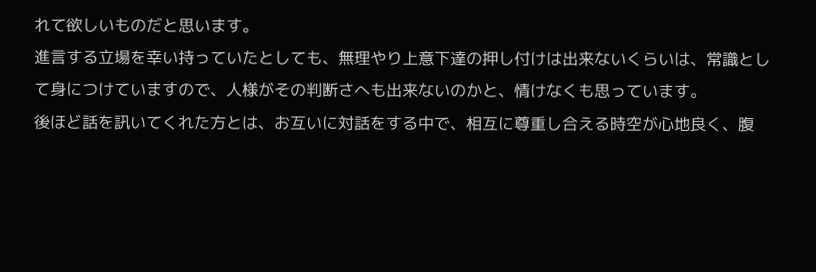れて欲しいものだと思います。
進言する立場を幸い持っていたとしても、無理やり上意下達の押し付けは出来ないくらいは、常識として身につけていますので、人様がその判断さへも出来ないのかと、情けなくも思っています。
後ほど話を訊いてくれた方とは、お互いに対話をする中で、相互に尊重し合える時空が心地良く、腹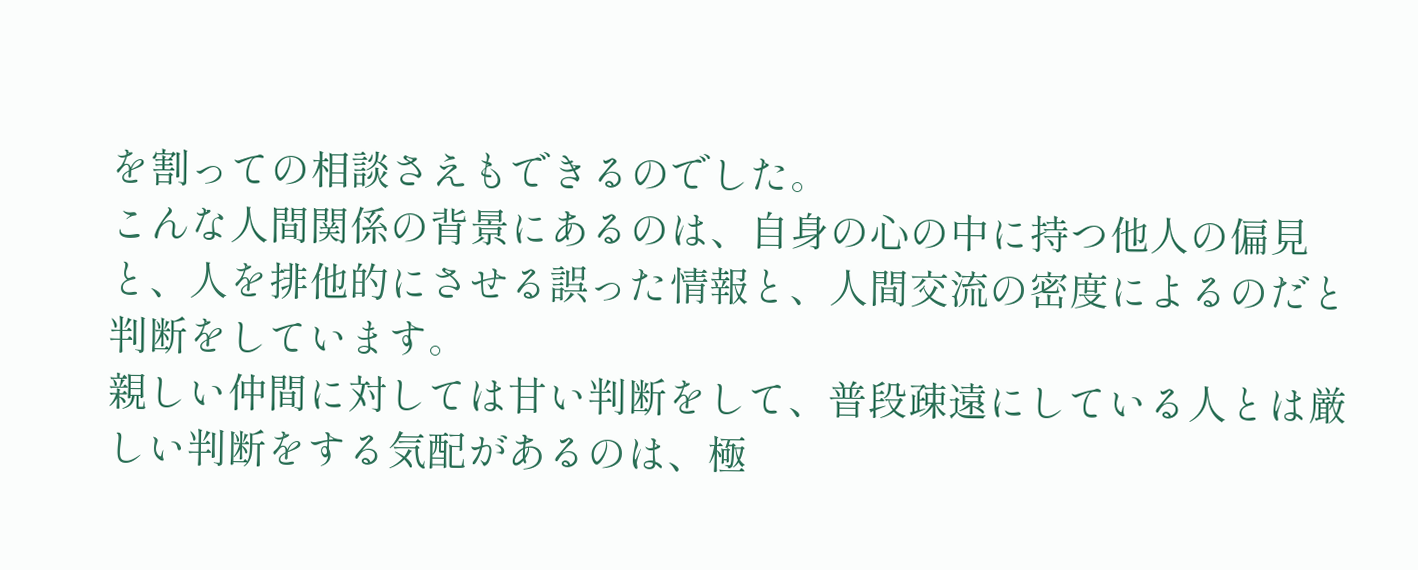を割っての相談さえもできるのでした。
こんな人間関係の背景にあるのは、自身の心の中に持つ他人の偏見と、人を排他的にさせる誤った情報と、人間交流の密度によるのだと判断をしています。
親しい仲間に対しては甘い判断をして、普段疎遠にしている人とは厳しい判断をする気配があるのは、極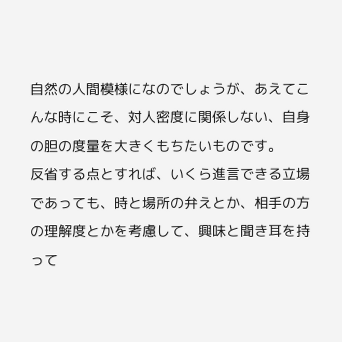自然の人間模様になのでしょうが、あえてこんな時にこそ、対人密度に関係しない、自身の胆の度量を大きくもちたいものです。
反省する点とすれば、いくら進言できる立場であっても、時と場所の弁えとか、相手の方の理解度とかを考慮して、興味と聞き耳を持って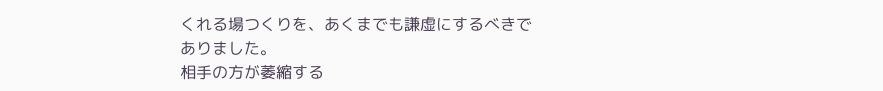くれる場つくりを、あくまでも謙虚にするべきでありました。
相手の方が萎縮する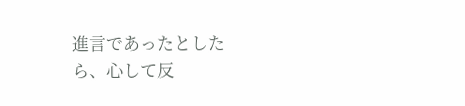進言であったとしたら、心して反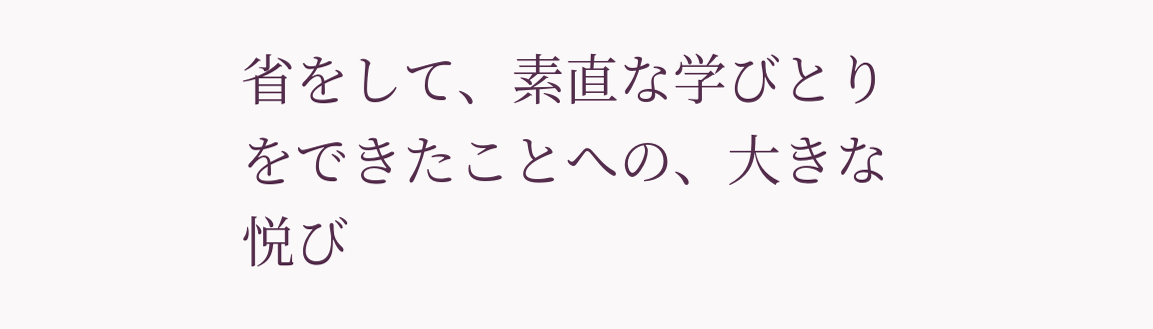省をして、素直な学びとりをできたことへの、大きな悦び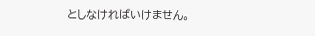としなければいけません。